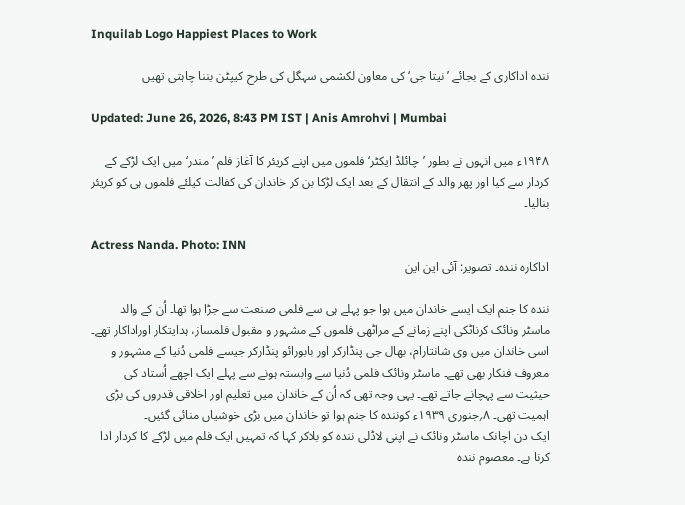Inquilab Logo Happiest Places to Work

نندہ اداکاری کے بجائے ’نیتا جی‘ کی معاون لکشمی سہگل کی طرح کیپٹن بننا چاہتی تھیں

Updated: June 26, 2026, 8:43 PM IST | Anis Amrohvi | Mumbai

۱۹۴۸ء میں انہوں نے بطور ’چائلڈ ایکٹر‘ فلموں میں اپنے کریئر کا آغاز فلم ’مندر‘ میں ایک لڑکے کے کردار سے کیا اور پھر والد کے انتقال کے بعد ایک لڑکا بن کر خاندان کی کفالت کیلئے فلموں ہی کو کریئر بنالیا۔

Actress Nanda. Photo: INN
اداکارہ نندہ۔ تصویر: آئی این این

نندہ کا جنم ایک ایسے خاندان میں ہوا جو پہلے ہی سے فلمی صنعت سے جڑا ہوا تھا۔ اُن کے والد ماسٹر ونائک کرناٹکی اپنے زمانے کے مراٹھی فلموں کے مشہور و مقبول فلمساز، ہدایتکار اوراداکار تھے۔ اسی خاندان میں وی شانتارام، بھال جی پنڈارکر اور بابورائو پنڈارکر جیسے فلمی دُنیا کے مشہور و معروف فنکار بھی تھے۔ ماسٹر ونائک فلمی دُنیا سے وابستہ ہونے سے پہلے ایک اچھے اُستاد کی حیثیت سے پہچانے جاتے تھے۔ یہی وجہ تھی کہ اُن کے خاندان میں تعلیم اور اخلاقی قدروں کی بڑی اہمیت تھی۔ ۸؍جنوری ۱۹۳۹ء کونندہ کا جنم ہوا تو خاندان میں بڑی خوشیاں منائی گئیں۔
ایک دن اچانک ماسٹر ونائک نے اپنی لاڈلی نندہ کو بلاکر کہا کہ تمہیں ایک فلم میں لڑکے کا کردار ادا کرنا ہے۔ معصوم نندہ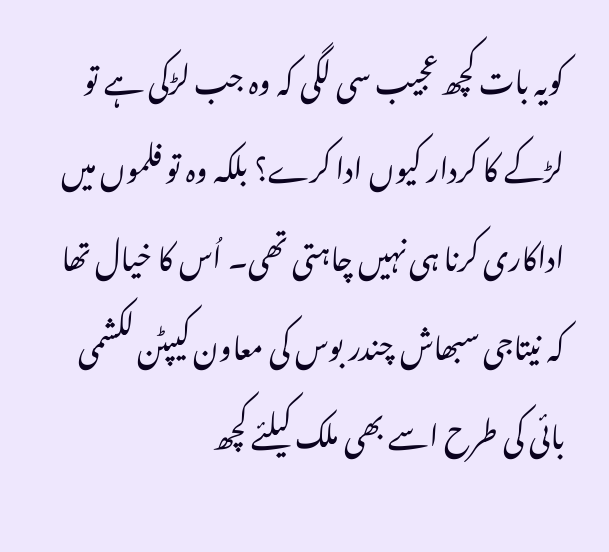کویہ بات کچھ عجیب سی لگی کہ وہ جب لڑکی ہے تو لڑکے کا کردار کیوں ادا کرے؟ بلکہ وہ تو فلموں میں اداکاری کرنا ہی نہیں چاہتی تھی۔ اُس کا خیال تھا کہ نیتاجی سبھاش چندر بوس کی معاون کیپٹن لکشمی بائی کی طرح اسے بھی ملک کیلئے کچھ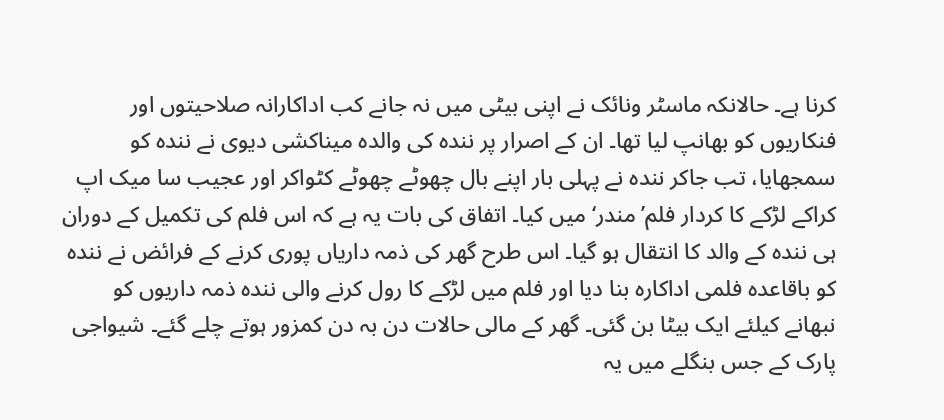کرنا ہے۔ حالانکہ ماسٹر ونائک نے اپنی بیٹی میں نہ جانے کب اداکارانہ صلاحیتوں اور فنکاریوں کو بھانپ لیا تھا۔ ان کے اصرار پر نندہ کی والدہ میناکشی دیوی نے نندہ کو سمجھایا، تب جاکر نندہ نے پہلی بار اپنے بال چھوٹے چھوٹے کٹواکر اور عجیب سا میک اپ کراکے لڑکے کا کردار فلم’مندر‘ میں کیا۔ اتفاق کی بات یہ ہے کہ اس فلم کی تکمیل کے دوران ہی نندہ کے والد کا انتقال ہو گیا۔ اس طرح گھر کی ذمہ داریاں پوری کرنے کے فرائض نے نندہ کو باقاعدہ فلمی اداکارہ بنا دیا اور فلم میں لڑکے کا رول کرنے والی نندہ ذمہ داریوں کو نبھانے کیلئے ایک بیٹا بن گئی۔ گھر کے مالی حالات دن بہ دن کمزور ہوتے چلے گئے۔ شیواجی پارک کے جس بنگلے میں یہ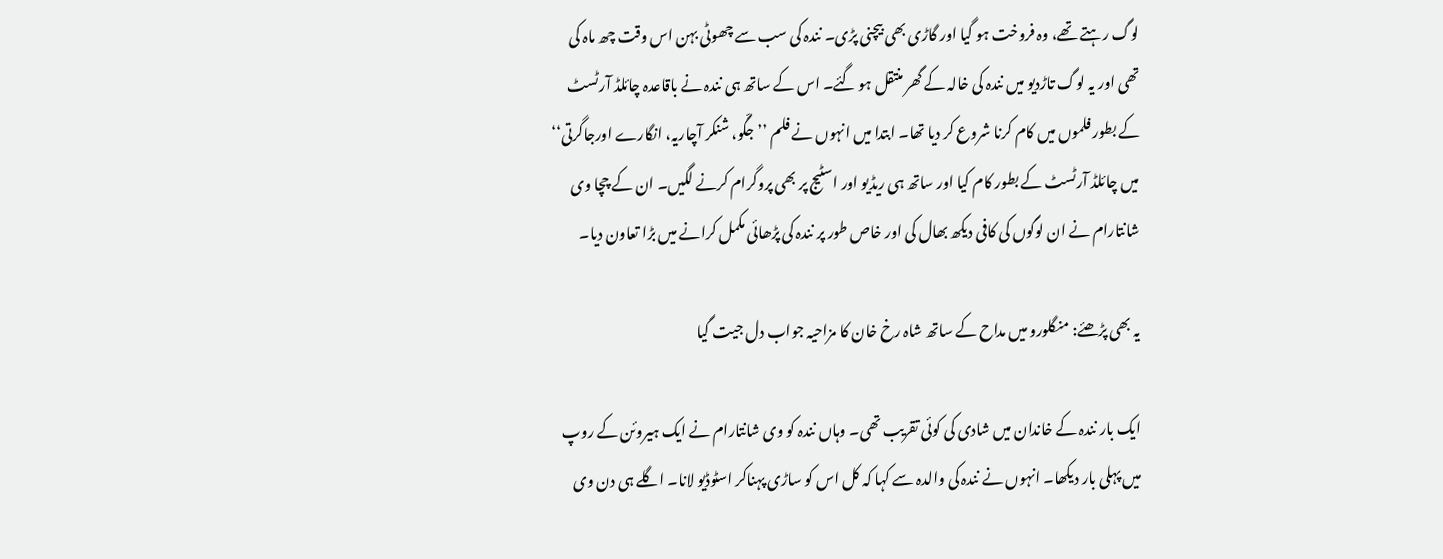لوگ رہتے تھے، وہ فروخت ہو گیا اور گاڑی بھی بیچنی پڑی۔ نندہ کی سب سے چھوٹی بہن اس وقت چھ ماہ کی تھی اور یہ لوگ تاڑدیو میں نندہ کی خالہ کے گھر منتقل ہو گئے۔ اس کے ساتھ ہی نندہ نے باقاعدہ چائلڈ آرٹسٹ کے بطور فلموں میں کام کرنا شروع کر دیا تھا۔ ابتدا میں انہوں نے فلم ’’جگّو، شنکر آچاریہ، انگارے اورجاگرتی‘‘ میں چائلڈ آرٹسٹ کے بطور کام کیا اور ساتھ ہی ریڈیو اور اسٹیج پر بھی پروگرام کرنے لگیں۔ ان کے چچا وی شانتارام نے ان لوگوں کی کافی دیکھ بھال کی اور خاص طور پر نندہ کی پڑھائی مکمل کرانے میں بڑا تعاون دیا۔

یہ بھی پڑھئے: منگلورو میں مداح کے ساتھ شاہ رخ خان کا مزاحیہ جواب دل جیت گیا

ایک بار نندہ کے خاندان میں شادی کی کوئی تقریب تھی۔ وہاں نندہ کو وی شانتارام نے ایک ہیروئن کے روپ میں پہلی بار دیکھا۔ انہوں نے نندہ کی والدہ سے کہا کہ کل اس کو ساڑی پہناکر اسٹوڈیو لانا۔ اگلے ہی دن وی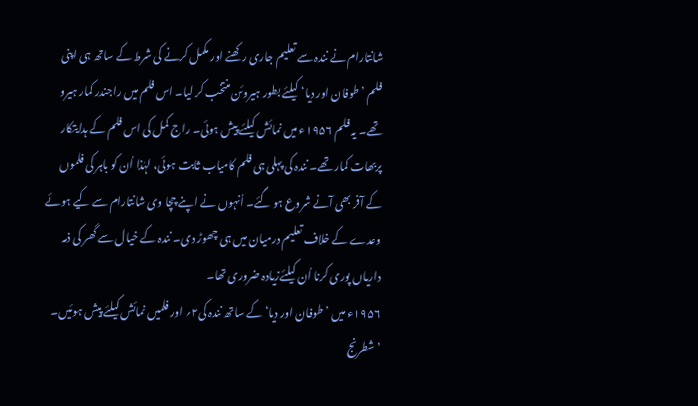شانتارام نے نندہ سے تعلیم جاری رکھنے اور مکمل کرنے کی شرط کے ساتھ ہی اپنی فلم ’طوفان اور دیا‘ کیلئے بطور ہیروئن منتخب کر لیا۔ اس فلم میں راجندر کمار ہیرو تھے۔ یہ فلم ۱۹۵۶ء میں نمائش کیلئے پیش ہوئی۔ راج کمل کی اس فلم کے ہدایتکار پربھات کمار تھے۔ نندہ کی پہلی ہی فلم کامیاب ثابت ہوئی، لہٰذا اُن کو باہر کی فلموں کے آفر بھی آنے شروع ہو گئے۔ اُنہوں نے اپنے چچا وی شانتارام سے کیے ہوئے وعدے کے خلاف تعلیم درمیان میں ہی چھوڑ دی۔ نندہ کے خیال سے گھر کی ذمہ داریاں پوری کرنا اُن کیلئےزیادہ ضروری تھا۔
۱۹۵۶ء میں ’طوفان اور دیا‘ کے ساتھ نندہ کی۲؍ اور فلمیں نمائش کیلئے پیش ہوئیں۔ ’شطرنج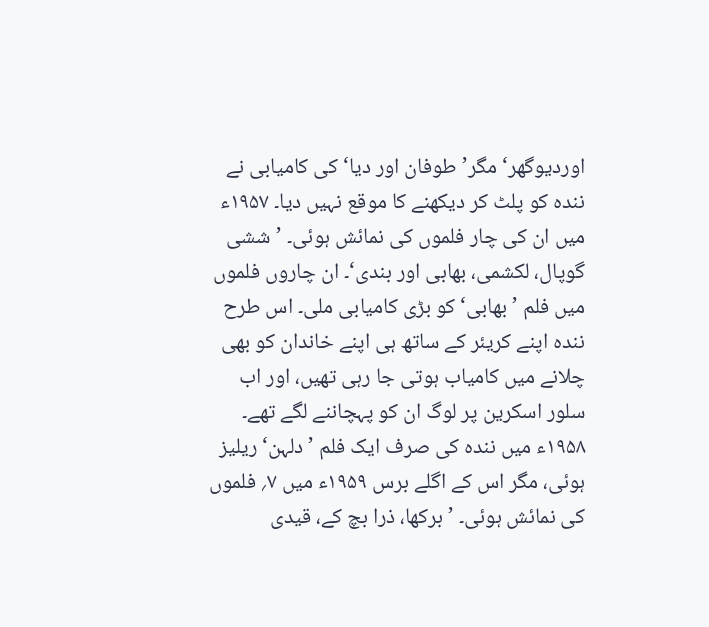اوردیوگھر‘ مگر’طوفان اور دیا‘ کی کامیابی نے نندہ کو پلٹ کر دیکھنے کا موقع نہیں دیا۔ ۱۹۵۷ء میں ان کی چار فلموں کی نمائش ہوئی۔ ’ششی گوپال، لکشمی، بھابی اور بندی‘۔ ان چاروں فلموں میں فلم ’بھابی‘ کو بڑی کامیابی ملی۔ اس طرح نندہ اپنے کریئر کے ساتھ ہی اپنے خاندان کو بھی چلانے میں کامیاب ہوتی جا رہی تھیں، اور اب سلور اسکرین پر لوگ ان کو پہچاننے لگے تھے۔ ۱۹۵۸ء میں نندہ کی صرف ایک فلم ’دلہن‘ ریلیز ہوئی، مگر اس کے اگلے برس ۱۹۵۹ء میں ۷؍ فلموں کی نمائش ہوئی۔ ’برکھا، ذرا بچ کے، قیدی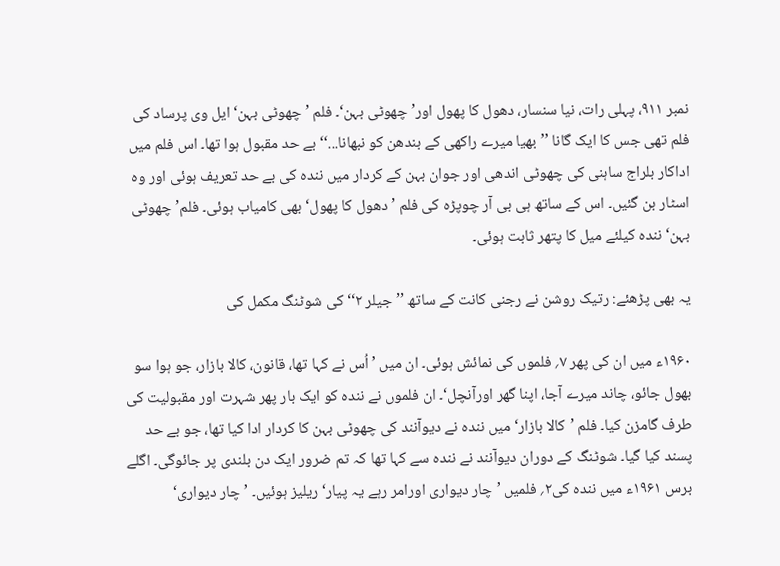نمبر ۹۱۱، پہلی رات، نیا سنسار، دھول کا پھول اور’چھوٹی بہن‘۔ فلم ’چھوٹی بہن‘ ایل وی پرساد کی فلم تھی جس کا ایک گانا ’’بھیا میرے راکھی کے بندھن کو نبھانا...‘‘ بے حد مقبول ہوا تھا۔ اس فلم میں اداکار بلراج ساہنی کی چھوٹی اندھی اور جوان بہن کے کردار میں نندہ کی بے حد تعریف ہوئی اور وہ اسٹار بن گئیں۔ اس کے ساتھ ہی بی آر چوپڑہ کی فلم ’دھول کا پھول‘ بھی کامیاب ہوئی۔ فلم’چھوٹی بہن‘ نندہ کیلئے میل کا پتھر ثابت ہوئی۔

یہ بھی پڑھئے: رتیک روشن نے رجنی کانت کے ساتھ ’’جیلر ۲‘‘ کی شوٹنگ مکمل کی

۱۹۶۰ء میں ان کی پھر ۷؍ فلموں کی نمائش ہوئی۔ ان میں ’اُس نے کہا تھا، قانون، کالا بازار، جو ہوا سو بھول جائو، چاند میرے آجا، اپنا گھر اورآنچل‘۔ ان فلموں نے نندہ کو ایک بار پھر شہرت اور مقبولیت کی طرف گامزن کیا۔ فلم ’کالا بازار‘ میں نندہ نے دیوآنند کی چھوٹی بہن کا کردار ادا کیا تھا، جو بے حد پسند کیا گیا۔ شوٹنگ کے دوران دیوآنند نے نندہ سے کہا تھا کہ تم ضرور ایک دن بلندی پر جائوگی۔ اگلے برس ۱۹۶۱ء میں نندہ کی۲؍ فلمیں ’چار دیواری اورامر رہے یہ پیار‘ ریلیز ہوئیں۔ ’چار دیواری‘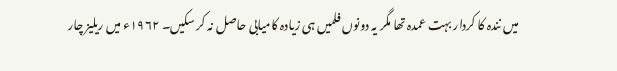میں نندہ کا کردار بہت عمدہ تھا مگر یہ دونوں فلمیں ہی زیادہ کامیابی حاصل نہ کر سکیں۔ ۱۹۶۲ء میں ریلیز چار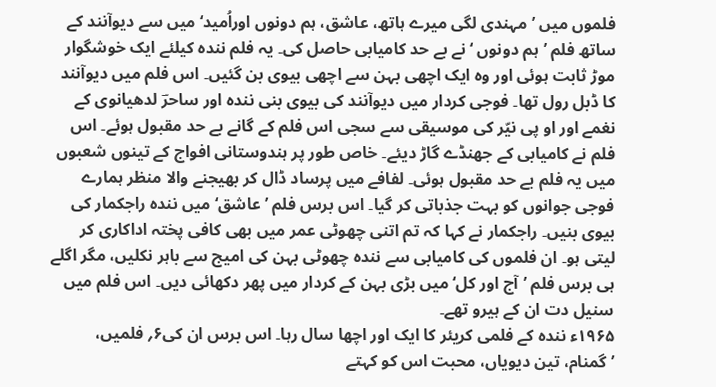فلموں میں ’مہندی لگی میرے ہاتھ، عاشق، ہم دونوں اوراُمید‘ میں سے دیوآنند کے ساتھ فلم ’ہم دونوں ‘ نے بے حد کامیابی حاصل کی۔ یہ فلم نندہ کیلئے ایک خوشگوار موڑ ثابت ہوئی اور وہ ایک اچھی بہن سے اچھی بیوی بن گئیں۔ اس فلم میں دیوآنند کا ڈبل رول تھا۔ فوجی کردار میں دیوآنند کی بیوی بنی نندہ اور ساحرؔ لدھیانوی کے نغمے اور او پی نیّر کی موسیقی سے سجی اس فلم کے گانے بے حد مقبول ہوئے۔ اس فلم نے کامیابی کے جھنڈے گاڑ دیئے۔ خاص طور پر ہندوستانی افواج کے تینوں شعبوں میں یہ فلم بے حد مقبول ہوئی۔ لفافے میں پرساد ڈال کر بھیجنے والا منظر ہمارے فوجی جوانوں کو بہت جذباتی کر گیا۔ اس برس فلم ’عاشق‘ میں نندہ راجکمار کی بیوی بنیں۔ راجکمار نے کہا کہ تم اتنی چھوٹی عمر میں بھی کافی پختہ اداکاری کر لیتی ہو۔ ان فلموں کی کامیابی سے نندہ چھوٹی بہن کی امیج سے باہر نکلیں، مگر اگلے ہی برس فلم ’آج اور کل‘ میں بڑی بہن کے کردار میں پھر دکھائی دیں۔ اس فلم میں سنیل دت ان کے ہیرو تھے۔
۱۹۶۵ء نندہ کے فلمی کریئر کا ایک اور اچھا سال رہا۔ اس برس ان کی۶؍ فلمیں، ’گمنام، تین دیویاں، محبت اس کو کہتے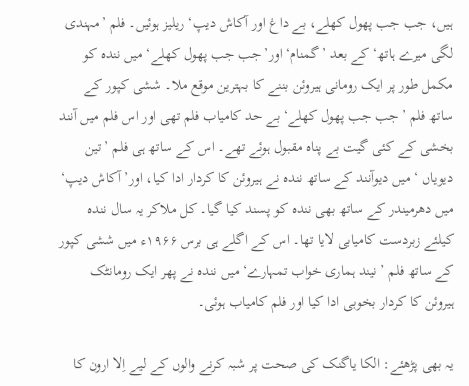ہیں، جب جب پھول کھلے، بے داغ اور آکاش دیپ‘ ریلیز ہوئیں۔ فلم ’مہندی لگی میرے ہاتھ‘ کے بعد ’گمنام‘ اور’جب جب پھول کھلے‘ میں نندہ کو مکمل طور پر ایک رومانی ہیروئن بننے کا بہترین موقع ملا۔ ششی کپور کے ساتھ فلم ’جب جب پھول کھلے‘ بے حد کامیاب فلم تھی اور اس فلم میں آنند بخشی کے کئی گیت بے پناہ مقبول ہوئے تھے۔ اس کے ساتھ ہی فلم ’تین دیویاں ‘ میں دیوآنند کے ساتھ نندہ نے ہیروئن کا کردار ادا کیا، اور’آکاش دیپ‘ میں دھرمیندر کے ساتھ بھی نندہ کو پسند کیا گیا۔ کل ملاکر یہ سال نندہ کیلئے زبردست کامیابی لایا تھا۔ اس کے اگلے ہی برس ۱۹۶۶ء میں ششی کپور کے ساتھ فلم ’نیند ہماری خواب تمہارے‘ میں نندہ نے پھر ایک رومانٹک ہیروئن کا کردار بخوبی ادا کیا اور فلم کامیاب ہوئی۔

یہ بھی پڑھئے: الکا یاگنک کی صحت پر شبہ کرنے والوں کے لیے اِلا ارون کا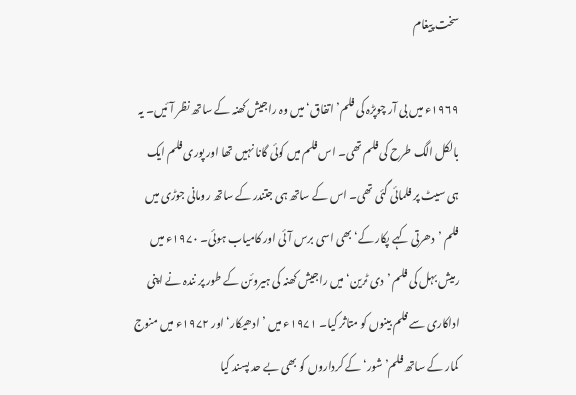سخت پیغام

۱۹۶۹ء میں بی آر چوپڑہ کی فلم’اتفاق‘ میں وہ راجیش کھنہ کے ساتھ نظر آئیں۔ یہ بالکل الگ طرح کی فلم تھی۔ اس فلم میں کوئی گانا نہیں تھا اور پوری فلم ایک ہی سیٹ پر فلمائی گئی تھی۔ اس کے ساتھ ہی جتندر کے ساتھ رومانی جوڑی میں فلم ’دھرتی کہے پکار کے‘ بھی اسی برس آئی اور کامیاب ہوئی۔ ۱۹۷۰ء میں رمیش بہل کی فلم ’دی ٹرین‘ میں راجیش کھنہ کی ہیروئن کے طور پر نندہ نے اپنی اداکاری سے فلم بینوں کو متاثر کیا۔ ۱۹۷۱ء میں ’ادھیکار‘ اور ۱۹۷۲ء میں منوج کمار کے ساتھ فلم’شور‘ کے کرداروں کو بھی بے حد پسند کیا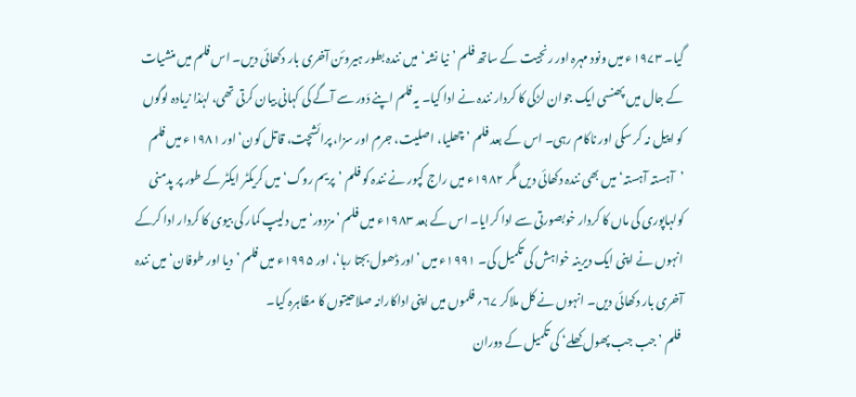گیا۔ ۱۹۷۳ء میں ونود مہرہ اور رنجیت کے ساتھ فلم ’نیا نشہ‘ میں نندہ بطور ہیروئن آخری بار دکھائی دیں۔ اس فلم میں منشیات کے جال میں پھنسی ایک جوان لڑکی کا کردار نندہ نے ادا کیا۔ یہ فلم اپنے دَور سے آگے کی کہانی بیان کرتی تھی، لہٰذا زیادہ لوگوں کو اپیل نہ کر سکی اور ناکام رہی۔ اس کے بعد فلم ’چھلیا، اصلیت، جرم اور سزا، پرائشچت، قاتل کون‘ اور ۱۹۸۱ء میں فلم ’آہستہ آہستہ‘ میں بھی نندہ دکھائی دیں مگر ۱۹۸۲ء میں راج کپور نے نندہ کو فلم ’پریم روگ‘ میں کریکٹر ایکٹر کے طور پر پدمنی کولہاپوری کی ماں کا کردار خوبصورتی سے ادا کرایا۔ اس کے بعد ۱۹۸۳ء میں فلم ’مزدور‘ میں دلیپ کمار کی بیوی کا کردار ادا کرکے انہوں نے اپنی ایک دیرینہ خواہش کی تکمیل کی۔ ۱۹۹۱ء میں ’اور ڈھول بجتا رہا‘، اور ۱۹۹۵ء میں فلم ’دیا اور طوفان‘ میں نندہ آخری بار دکھائی دیں۔ انہوں نے کل ملاکر ۶۷؍ فلموں میں اپنی اداکارانہ صلاحیتوں کا مظاہرہ کیا۔
 فلم ’جب جب پھول کھلے‘ کی تکمیل کے دوران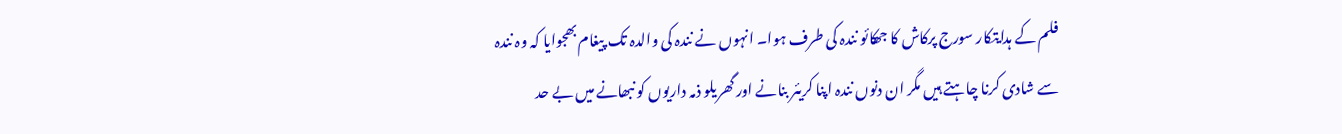فلم کے ہدایتکار سورج پرکاش کا جھکائو نندہ کی طرف ہوا۔ انہوں نے نندہ کی والدہ تک پیغام بھجوایا کہ وہ نندہ سے شادی کرنا چاہتے ہیں مگر ان دنوں نندہ اپنا کریئر بنانے اور گھریلو ذمہ داریوں کو نبھانے میں بے حد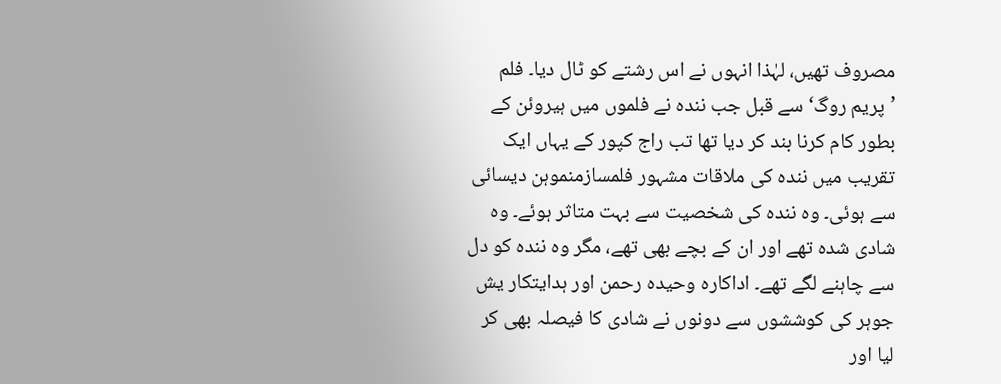مصروف تھیں، لہٰذا انہوں نے اس رشتے کو ٹال دیا۔ فلم ’پریم روگ‘ سے قبل جب نندہ نے فلموں میں ہیروئن کے بطور کام کرنا بند کر دیا تھا تب راج کپور کے یہاں ایک تقریب میں نندہ کی ملاقات مشہور فلمسازمنموہن دیسائی سے ہوئی۔ وہ نندہ کی شخصیت سے بہت متاثر ہوئے۔ وہ شادی شدہ تھے اور ان کے بچے بھی تھے، مگر وہ نندہ کو دل سے چاہنے لگے تھے۔ اداکارہ وحیدہ رحمن اور ہدایتکار یش جوہر کی کوششوں سے دونوں نے شادی کا فیصلہ بھی کر لیا اور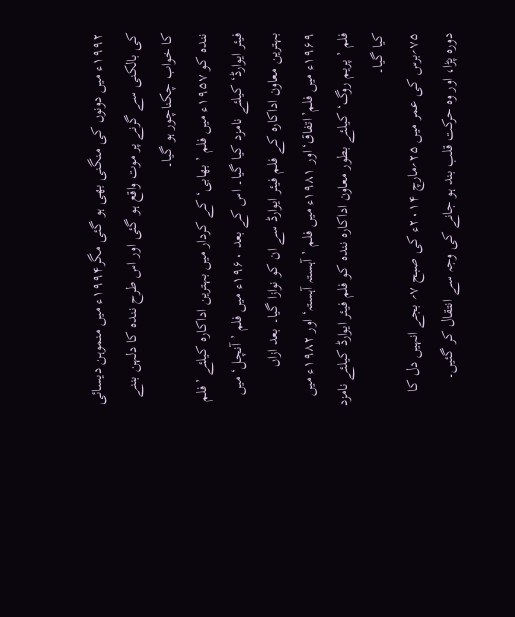۱۹۹۲ء میں دونوں کی منگنی بھی ہو گئی مگر۱۹۹۴ء میں منموہن دیسائی کی بالکنی سے گرنے پر موت واقع ہو گئی اور اس طرح نندہ کا دلہن بننے کا خواب چکناچور ہو گیا۔
نندہ کو ۱۹۵۷ء میں فلم ’بھابی‘ کے کردار میں بہترین اداکارہ کیلئے ’فلم فیئر ایوارڈ‘ کیلئے نامزد کیا گیا۔ اس کے بعد ۱۹۶۰ء میں فلم ’آنچل‘ میں بہترین معاون اداکارہ کے فلم فیئر ایوارڈ سے ان کو نوازا گیا۔ بعد ازاں ۱۹۶۹ء میں فلم’اتفاق‘اور ۱۹۸۱ء میں فلم ’آہستہ آہستہ‘ اور ۱۹۸۲ء میں فلم ’پریم روگ‘ کیلئے بطور معاون اداکارہ نندہ کو فلم فیئر ایوارڈ کیلئے نامزد کیا گیا۔
۷۵؍برس کی عمر میں ۲۵؍مارچ ۲۰۱۴ء کی صبح ۷؍ بجے انہیں دل کا دورہ پڑا، اور وہ حرکت قلب بند ہو جانے کی وجہ سے انتقال کر گئیں۔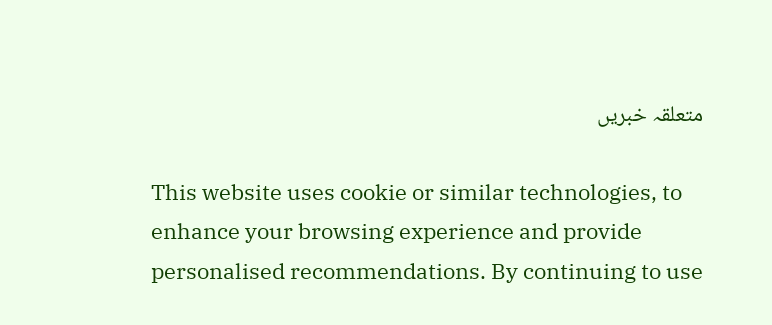متعلقہ خبریں

This website uses cookie or similar technologies, to enhance your browsing experience and provide personalised recommendations. By continuing to use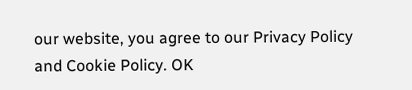our website, you agree to our Privacy Policy and Cookie Policy. OK